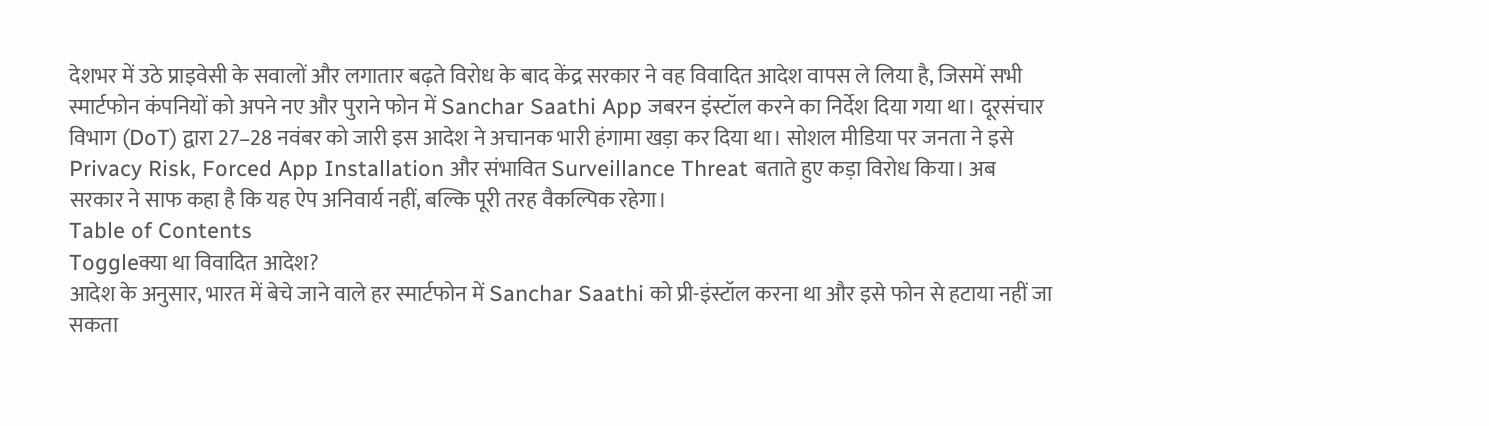देशभर में उठे प्राइवेसी के सवालों और लगातार बढ़ते विरोध के बाद केंद्र सरकार ने वह विवादित आदेश वापस ले लिया है, जिसमें सभी स्मार्टफोन कंपनियों को अपने नए और पुराने फोन में Sanchar Saathi App जबरन इंस्टॉल करने का निर्देश दिया गया था। दूरसंचार विभाग (DoT) द्वारा 27–28 नवंबर को जारी इस आदेश ने अचानक भारी हंगामा खड़ा कर दिया था। सोशल मीडिया पर जनता ने इसे Privacy Risk, Forced App Installation और संभावित Surveillance Threat बताते हुए कड़ा विरोध किया। अब सरकार ने साफ कहा है कि यह ऐप अनिवार्य नहीं, बल्कि पूरी तरह वैकल्पिक रहेगा।
Table of Contents
Toggleक्या था विवादित आदेश?
आदेश के अनुसार, भारत में बेचे जाने वाले हर स्मार्टफोन में Sanchar Saathi को प्री-इंस्टॉल करना था और इसे फोन से हटाया नहीं जा सकता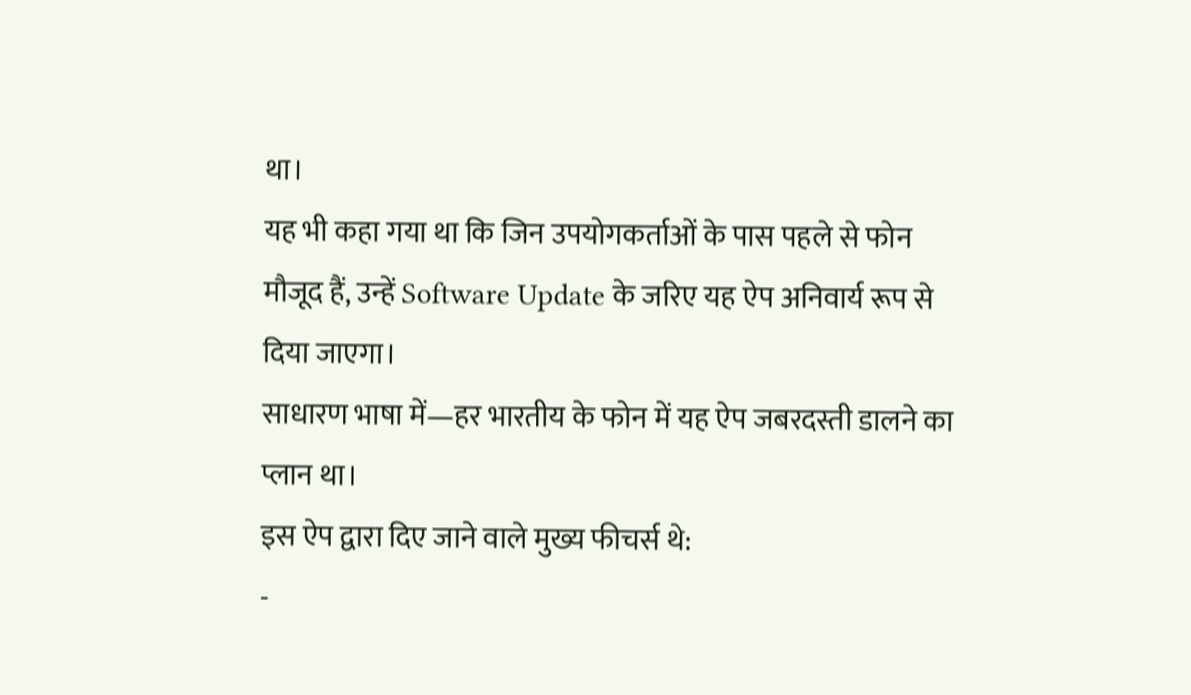था।
यह भी कहा गया था कि जिन उपयोगकर्ताओं के पास पहले से फोन मौजूद हैं, उन्हें Software Update के जरिए यह ऐप अनिवार्य रूप से दिया जाएगा।
साधारण भाषा में—हर भारतीय के फोन में यह ऐप जबरदस्ती डालने का प्लान था।
इस ऐप द्वारा दिए जाने वाले मुख्य फीचर्स थे:
-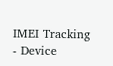IMEI Tracking
- Device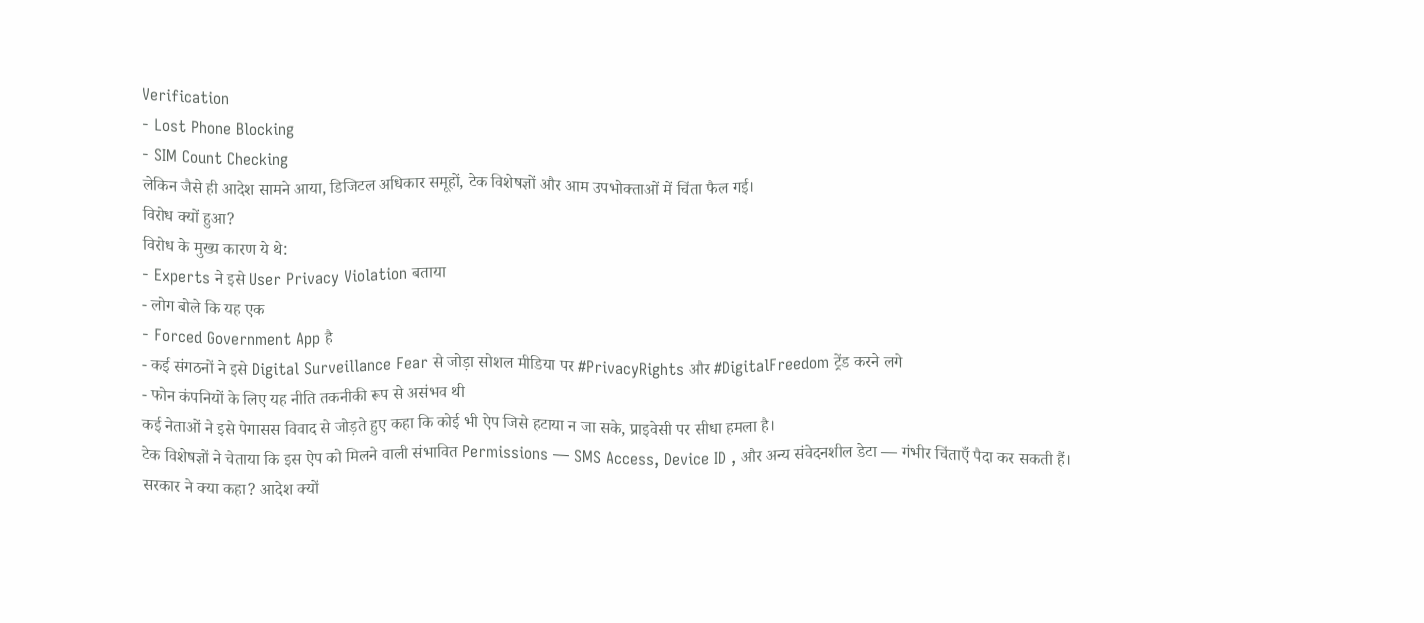Verification
- Lost Phone Blocking
- SIM Count Checking
लेकिन जैसे ही आदेश सामने आया, डिजिटल अधिकार समूहों, टेक विशेषज्ञों और आम उपभोक्ताओं में चिंता फैल गई।
विरोध क्यों हुआ?
विरोध के मुख्य कारण ये थे:
- Experts ने इसे User Privacy Violation बताया
- लोग बोले कि यह एक
- Forced Government App है
- कई संगठनों ने इसे Digital Surveillance Fear से जोड़ा सोशल मीडिया पर #PrivacyRights और #DigitalFreedom ट्रेंड करने लगे
- फोन कंपनियों के लिए यह नीति तकनीकी रूप से असंभव थी
कई नेताओं ने इसे पेगासस विवाद से जोड़ते हुए कहा कि कोई भी ऐप जिसे हटाया न जा सके, प्राइवेसी पर सीधा हमला है।
टेक विशेषज्ञों ने चेताया कि इस ऐप को मिलने वाली संभावित Permissions — SMS Access, Device ID , और अन्य संवेदनशील डेटा — गंभीर चिंताएँ पैदा कर सकती हैं।
सरकार ने क्या कहा? आदेश क्यों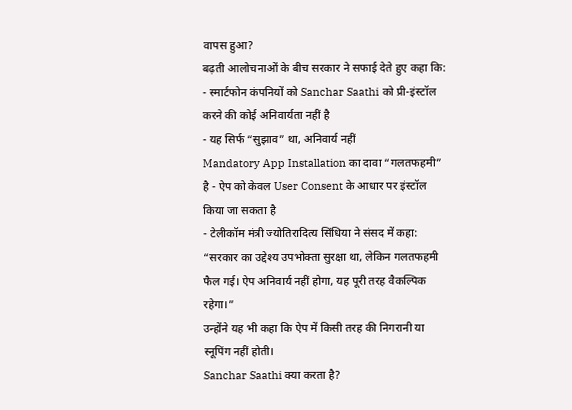वापस हुआ?
बढ़ती आलोचनाओं के बीच सरकार ने सफाई देते हुए कहा कि:
- स्मार्टफोन कंपनियों को Sanchar Saathi को प्री-इंस्टॉल करने की कोई अनिवार्यता नहीं है
- यह सिर्फ “सुझाव” था, अनिवार्य नहीं
Mandatory App Installation का दावा “गलतफहमी” है - ऐप को केवल User Consent के आधार पर इंस्टॉल किया जा सकता है
- टेलीकॉम मंत्री ज्योतिरादित्य सिंधिया ने संसद में कहा:
“सरकार का उद्देश्य उपभोक्ता सुरक्षा था, लेकिन गलतफहमी फैल गई। ऐप अनिवार्य नहीं होगा, यह पूरी तरह वैकल्पिक रहेगा।”
उन्होंने यह भी कहा कि ऐप में किसी तरह की निगरानी या स्नूपिंग नहीं होती।
Sanchar Saathi क्या करता है?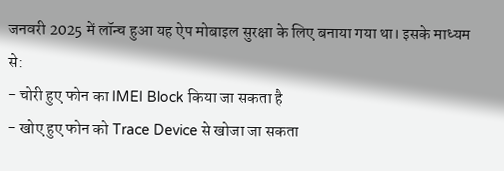जनवरी 2025 में लॉन्च हुआ यह ऐप मोबाइल सुरक्षा के लिए बनाया गया था। इसके माध्यम से:
- चोरी हुए फोन का IMEI Block किया जा सकता है
- खोए हुए फोन को Trace Device से खोजा जा सकता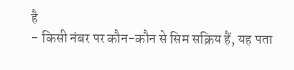है
- किसी नंबर पर कौन-कौन से सिम सक्रिय हैं, यह पता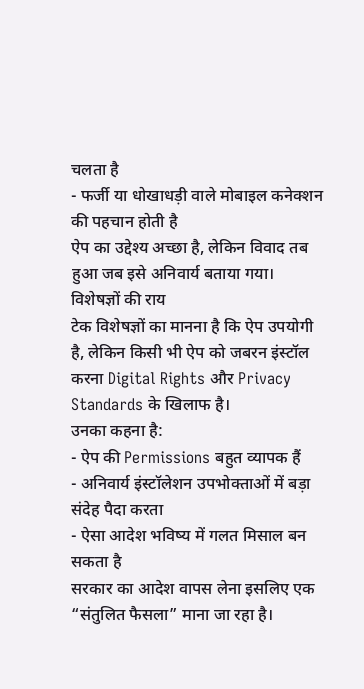चलता है
- फर्जी या धोखाधड़ी वाले मोबाइल कनेक्शन की पहचान होती है
ऐप का उद्देश्य अच्छा है, लेकिन विवाद तब हुआ जब इसे अनिवार्य बताया गया।
विशेषज्ञों की राय
टेक विशेषज्ञों का मानना है कि ऐप उपयोगी है, लेकिन किसी भी ऐप को जबरन इंस्टॉल करना Digital Rights और Privacy Standards के खिलाफ है।
उनका कहना है:
- ऐप की Permissions बहुत व्यापक हैं
- अनिवार्य इंस्टॉलेशन उपभोक्ताओं में बड़ा संदेह पैदा करता
- ऐसा आदेश भविष्य में गलत मिसाल बन सकता है
सरकार का आदेश वापस लेना इसलिए एक “संतुलित फैसला” माना जा रहा है।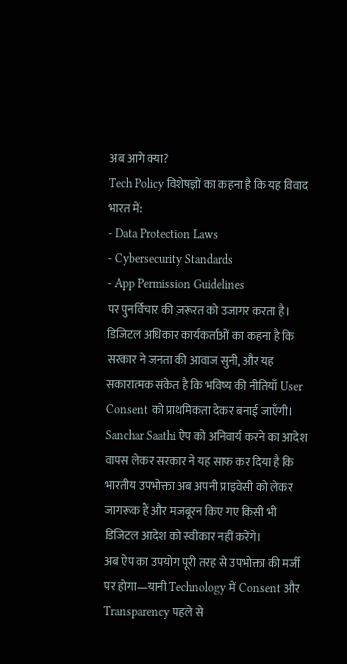अब आगे क्या?
Tech Policy विशेषज्ञों का कहना है कि यह विवाद भारत में:
- Data Protection Laws
- Cybersecurity Standards
- App Permission Guidelines
पर पुनर्विचार की ज़रूरत को उजागर करता है।
डिजिटल अधिकार कार्यकर्ताओं का कहना है कि सरकार ने जनता की आवाज सुनी, और यह सकारात्मक संकेत है कि भविष्य की नीतियाँ User Consent को प्राथमिकता देकर बनाई जाएँगी।
Sanchar Saathi ऐप को अनिवार्य करने का आदेश वापस लेकर सरकार ने यह साफ कर दिया है कि भारतीय उपभोक्ता अब अपनी प्राइवेसी को लेकर जागरूक हैं और मजबूरन किए गए किसी भी डिजिटल आदेश को स्वीकार नहीं करेंगे।
अब ऐप का उपयोग पूरी तरह से उपभोक्ता की मर्जी पर होगा—यानी Technology में Consent और Transparency पहले से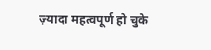ज़्यादा महत्वपूर्ण हो चुके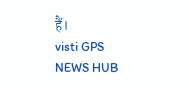हैं।
visti GPS NEWS HUB